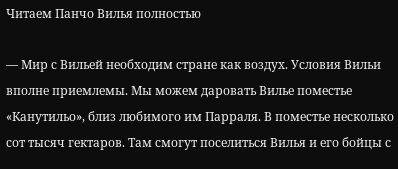Читаем Панчо Вилья полностью

— Мир с Вильей необходим стране как воздух. Условия Вильи вполне приемлемы. Мы можем даровать Вилье поместье «Канутильо», близ любимого им Парраля. В поместье несколько сот тысяч гектаров. Там смогут поселиться Вилья и его бойцы с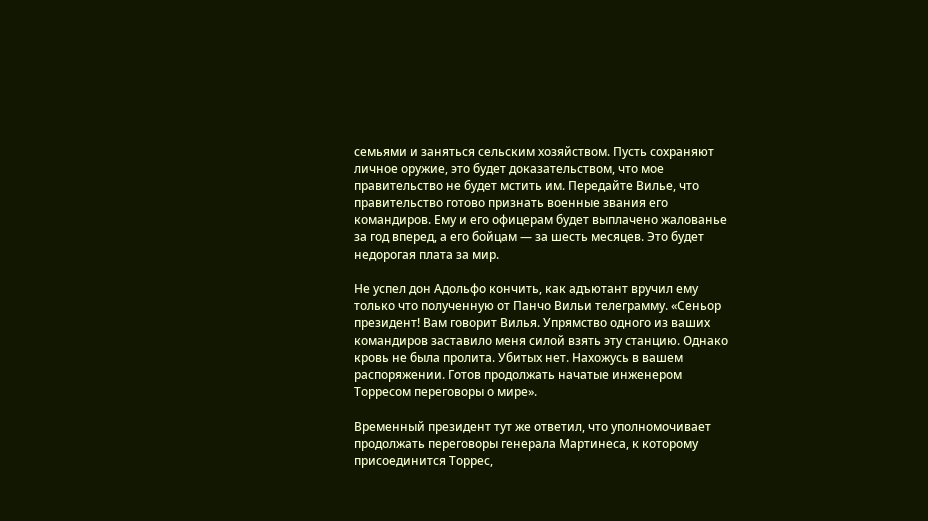семьями и заняться сельским хозяйством. Пусть сохраняют личное оружие, это будет доказательством, что мое правительство не будет мстить им. Передайте Вилье, что правительство готово признать военные звания его командиров. Ему и его офицерам будет выплачено жалованье за год вперед, а его бойцам — за шесть месяцев. Это будет недорогая плата за мир.

Не успел дон Адольфо кончить, как адъютант вручил ему только что полученную от Панчо Вильи телеграмму. «Сеньор президент! Вам говорит Вилья. Упрямство одного из ваших командиров заставило меня силой взять эту станцию. Однако кровь не была пролита. Убитых нет. Нахожусь в вашем распоряжении. Готов продолжать начатые инженером Торресом переговоры о мире».

Временный президент тут же ответил, что уполномочивает продолжать переговоры генерала Мартинеса, к которому присоединится Торрес,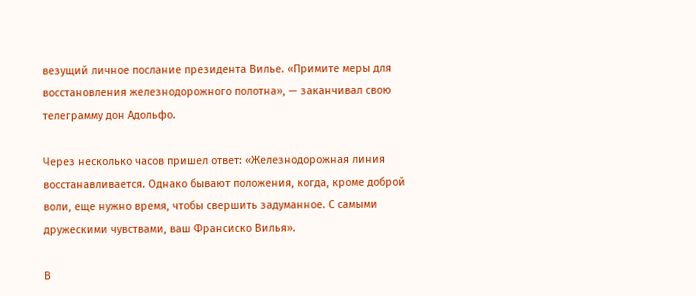везущий личное послание президента Вилье. «Примите меры для восстановления железнодорожного полотна», — заканчивал свою телеграмму дон Адольфо.

Через несколько часов пришел ответ: «Железнодорожная линия восстанавливается. Однако бывают положения, когда, кроме доброй воли, еще нужно время, чтобы свершить задуманное. С самыми дружескими чувствами, ваш Франсиско Вилья».

В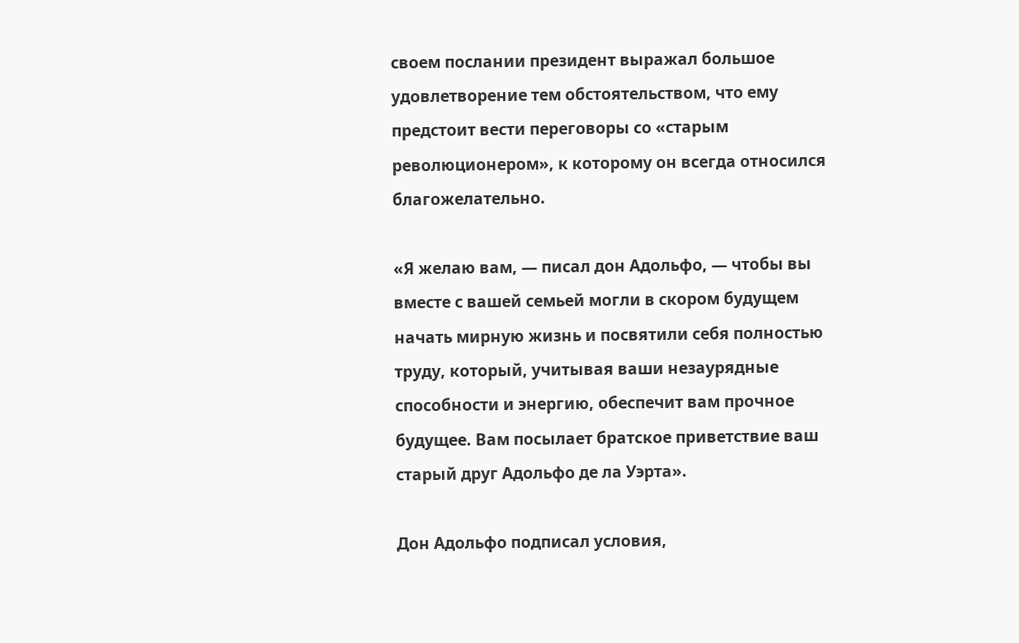своем послании президент выражал большое удовлетворение тем обстоятельством, что ему предстоит вести переговоры со «старым революционером», к которому он всегда относился благожелательно.

«Я желаю вам, — писал дон Адольфо, — чтобы вы вместе с вашей семьей могли в скором будущем начать мирную жизнь и посвятили себя полностью труду, который, учитывая ваши незаурядные способности и энергию, обеспечит вам прочное будущее. Вам посылает братское приветствие ваш старый друг Адольфо де ла Уэрта».

Дон Адольфо подписал условия,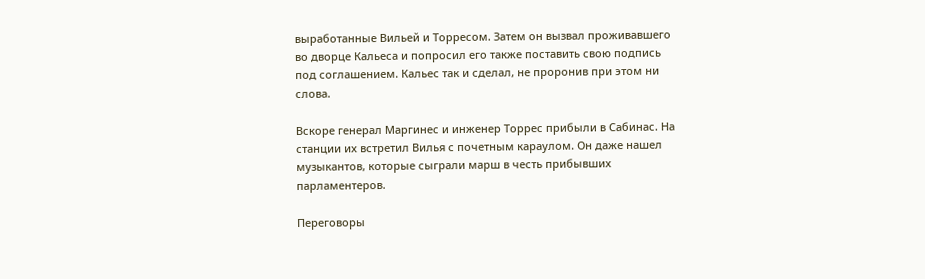выработанные Вильей и Торресом. Затем он вызвал проживавшего во дворце Кальеса и попросил его также поставить свою подпись под соглашением. Кальес так и сделал, не проронив при этом ни слова.

Вскоре генерал Маргинес и инженер Торрес прибыли в Сабинас. На станции их встретил Вилья с почетным караулом. Он даже нашел музыкантов, которые сыграли марш в честь прибывших парламентеров.

Переговоры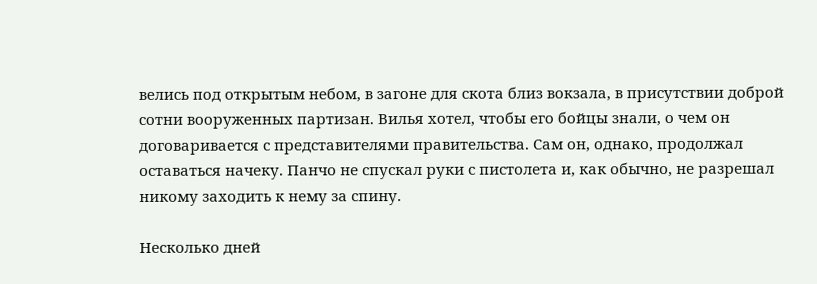велись под открытым небом, в загоне для скота близ вокзала, в присутствии доброй сотни вооруженных партизан. Вилья хотел, чтобы его бойцы знали, о чем он договаривается с представителями правительства. Сам он, однако, продолжал оставаться начеку. Панчо не спускал руки с пистолета и, как обычно, не разрешал никому заходить к нему за спину.

Несколько дней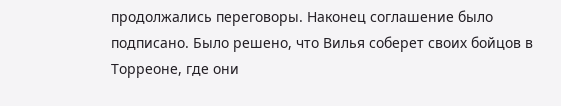продолжались переговоры. Наконец соглашение было подписано. Было решено, что Вилья соберет своих бойцов в Торреоне, где они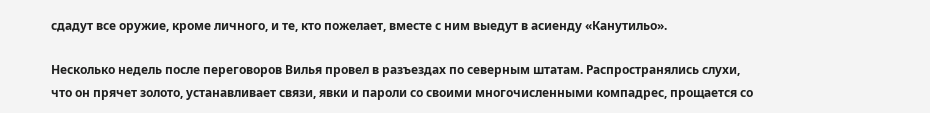сдадут все оружие, кроме личного, и те, кто пожелает, вместе с ним выедут в асиенду «Канутильо».

Несколько недель после переговоров Вилья провел в разъездах по северным штатам. Распространялись слухи, что он прячет золото, устанавливает связи, явки и пароли со своими многочисленными компадрес, прощается со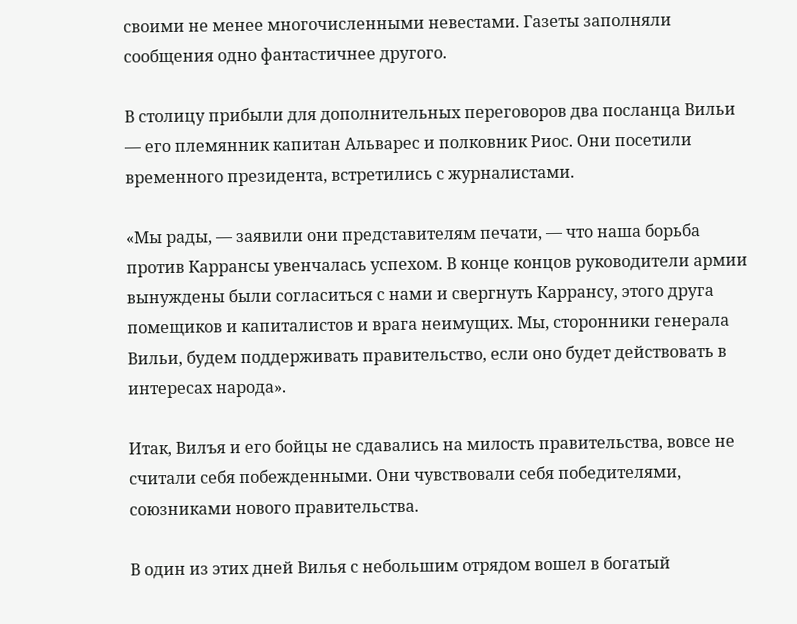своими не менее многочисленными невестами. Газеты заполняли сообщения одно фантастичнее другого.

В столицу прибыли для дополнительных переговоров два посланца Вильи — его племянник капитан Альварес и полковник Риос. Они посетили временного президента, встретились с журналистами.

«Мы рады, — заявили они представителям печати, — что наша борьба против Каррансы увенчалась успехом. В конце концов руководители армии вынуждены были согласиться с нами и свергнуть Каррансу, этого друга помещиков и капиталистов и врага неимущих. Мы, сторонники генерала Вильи, будем поддерживать правительство, если оно будет действовать в интересах народа».

Итак, Вилъя и его бойцы не сдавались на милость правительства, вовсе не считали себя побежденными. Они чувствовали себя победителями, союзниками нового правительства.

В один из этих дней Вилья с небольшим отрядом вошел в богатый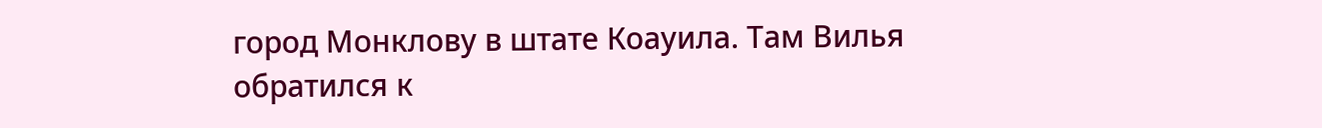город Монклову в штате Коауила. Там Вилья обратился к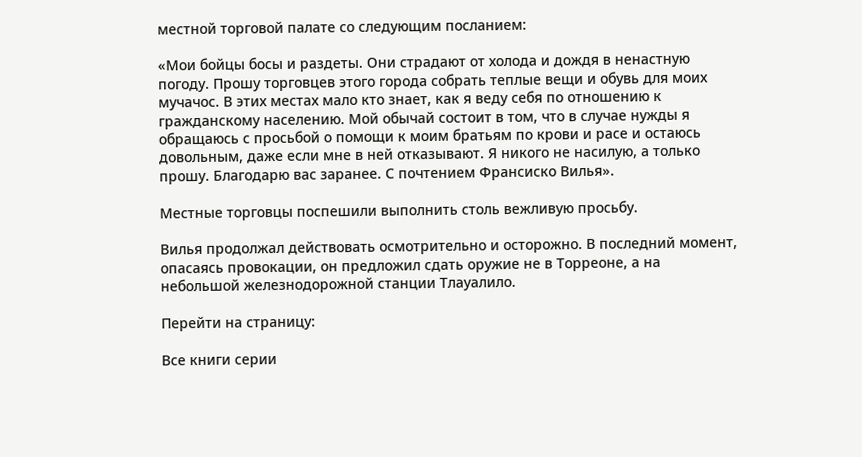местной торговой палате со следующим посланием:

«Мои бойцы босы и раздеты. Они страдают от холода и дождя в ненастную погоду. Прошу торговцев этого города собрать теплые вещи и обувь для моих мучачос. В этих местах мало кто знает, как я веду себя по отношению к гражданскому населению. Мой обычай состоит в том, что в случае нужды я обращаюсь с просьбой о помощи к моим братьям по крови и расе и остаюсь довольным, даже если мне в ней отказывают. Я никого не насилую, а только прошу. Благодарю вас заранее. С почтением Франсиско Вилья».

Местные торговцы поспешили выполнить столь вежливую просьбу.

Вилья продолжал действовать осмотрительно и осторожно. В последний момент, опасаясь провокации, он предложил сдать оружие не в Торреоне, а на небольшой железнодорожной станции Тлауалило.

Перейти на страницу:

Все книги серии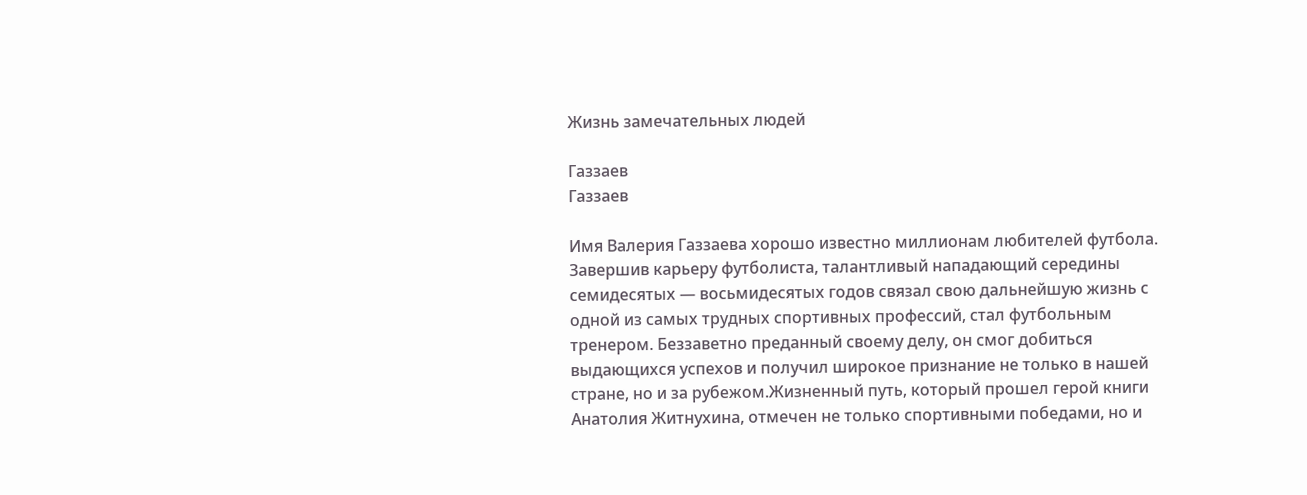Жизнь замечательных людей

Газзаев
Газзаев

Имя Валерия Газзаева хорошо известно миллионам любителей футбола. Завершив карьеру футболиста, талантливый нападающий середины семидесятых — восьмидесятых годов связал свою дальнейшую жизнь с одной из самых трудных спортивных профессий, стал футбольным тренером. Беззаветно преданный своему делу, он смог добиться выдающихся успехов и получил широкое признание не только в нашей стране, но и за рубежом.Жизненный путь, который прошел герой книги Анатолия Житнухина, отмечен не только спортивными победами, но и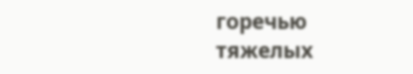горечью тяжелых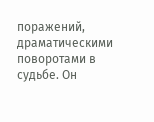поражений, драматическими поворотами в судьбе. Он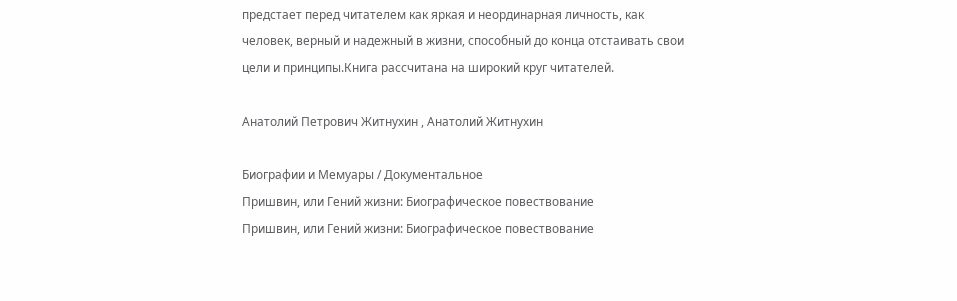предстает перед читателем как яркая и неординарная личность, как человек, верный и надежный в жизни, способный до конца отстаивать свои цели и принципы.Книга рассчитана на широкий круг читателей.

Анатолий Петрович Житнухин , Анатолий Житнухин

Биографии и Мемуары / Документальное
Пришвин, или Гений жизни: Биографическое повествование
Пришвин, или Гений жизни: Биографическое повествование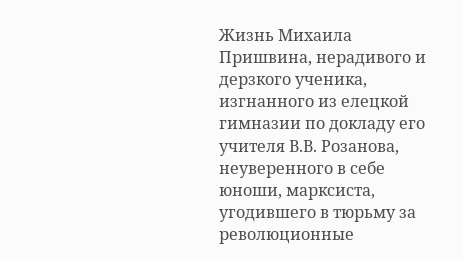Жизнь Михаила Пришвина, нерадивого и дерзкого ученика, изгнанного из елецкой гимназии по докладу его учителя В.В. Розанова, неуверенного в себе юноши, марксиста, угодившего в тюрьму за революционные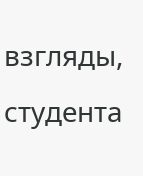взгляды, студента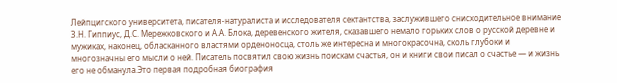Лейпцигского университета, писателя-натуралиста и исследователя сектантства, заслужившего снисходительное внимание З.Н. Гиппиус, Д.С. Мережковского и А.А. Блока, деревенского жителя, сказавшего немало горьких слов о русской деревне и мужиках, наконец, обласканного властями орденоносца, столь же интересна и многокрасочна, сколь глубоки и многозначны его мысли о ней. Писатель посвятил свою жизнь поискам счастья, он и книги свои писал о счастье — и жизнь его не обманула.Это первая подробная биография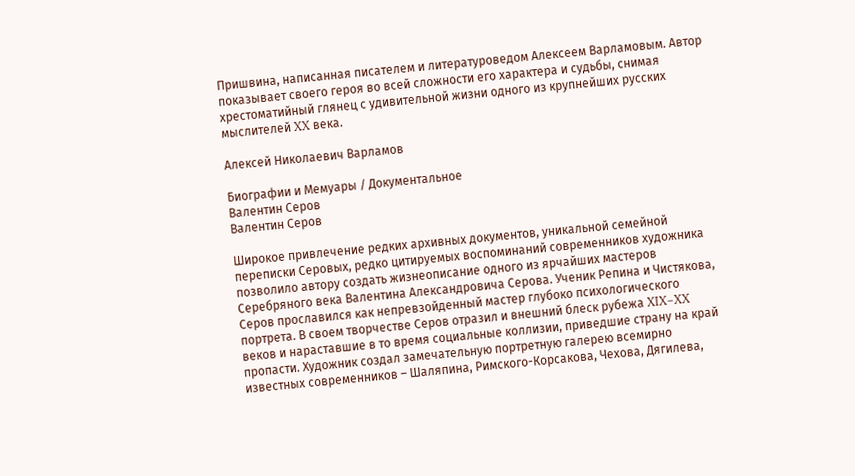Пришвина, написанная писателем и литературоведом Алексеем Варламовым. Автор показывает своего героя во всей сложности его характера и судьбы, снимая хрестоматийный глянец с удивительной жизни одного из крупнейших русских мыслителей XX века.

Алексей Николаевич Варламов

Биографии и Мемуары / Документальное
Валентин Серов
Валентин Серов

Широкое привлечение редких архивных документов, уникальной семейной переписки Серовых, редко цитируемых воспоминаний современников художника позволило автору создать жизнеописание одного из ярчайших мастеров Серебряного века Валентина Александровича Серова. Ученик Репина и Чистякова, Серов прославился как непревзойденный мастер глубоко психологического портрета. В своем творчестве Серов отразил и внешний блеск рубежа XIX–XX веков и нараставшие в то время социальные коллизии, приведшие страну на край пропасти. Художник создал замечательную портретную галерею всемирно известных современников – Шаляпина, Римского-Корсакова, Чехова, Дягилева,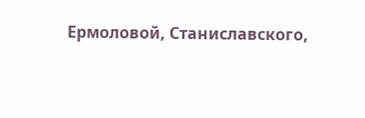Ермоловой, Станиславского,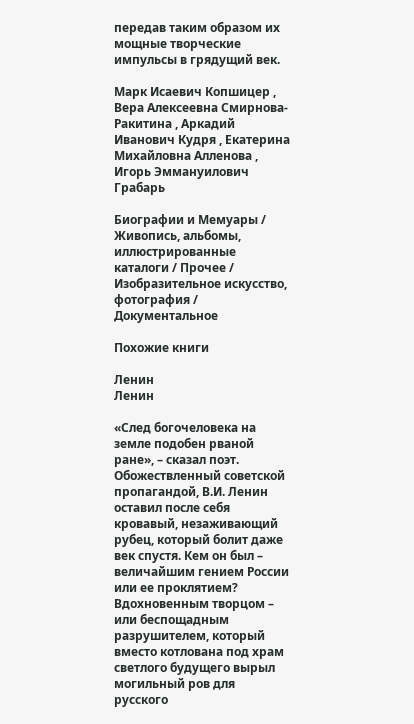передав таким образом их мощные творческие импульсы в грядущий век.

Марк Исаевич Копшицер , Вера Алексеевна Смирнова-Ракитина , Аркадий Иванович Кудря , Екатерина Михайловна Алленова , Игорь Эммануилович Грабарь

Биографии и Мемуары / Живопись, альбомы, иллюстрированные каталоги / Прочее / Изобразительное искусство, фотография / Документальное

Похожие книги

Ленин
Ленин

«След богочеловека на земле подобен рваной ране», – сказал поэт. Обожествленный советской пропагандой, В.И. Ленин оставил после себя кровавый, незаживающий рубец, который болит даже век спустя. Кем он был – величайшим гением России или ее проклятием? Вдохновенным творцом – или беспощадным разрушителем, который вместо котлована под храм светлого будущего вырыл могильный ров для русского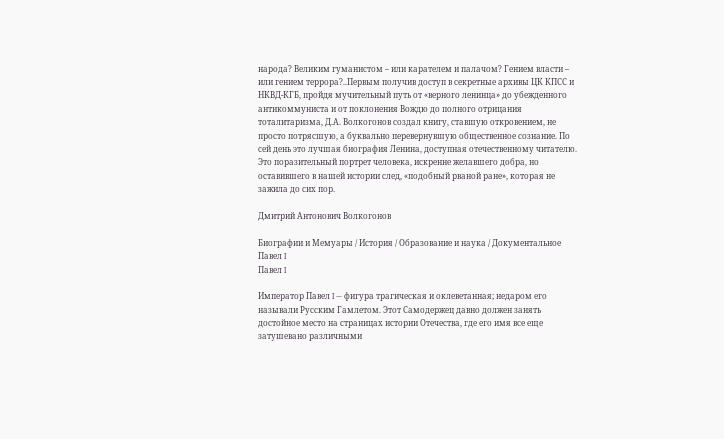народа? Великим гуманистом – или карателем и палачом? Гением власти – или гением террора?..Первым получив доступ в секретные архивы ЦК КПСС и НКВД-КГБ, пройдя мучительный путь от «верного ленинца» до убежденного антикоммуниста и от поклонения Вождю до полного отрицания тоталитаризма, Д.А. Волкогонов создал книгу, ставшую откровением, не просто потрясшую, а буквально перевернувшую общественное сознание. По сей день это лучшая биография Ленина, доступная отечественному читателю. Это поразительный портрет человека, искренне желавшего добра, но оставившего в нашей истории след, «подобный рваной ране», которая не зажила до сих пор.

Дмитрий Антонович Волкогонов

Биографии и Мемуары / История / Образование и наука / Документальное
Павел I
Павел I

Император Павел I — фигура трагическая и оклеветанная; недаром его называли Русским Гамлетом. Этот Самодержец давно должен занять достойное место на страницах истории Отечества, где его имя все еще затушевано различными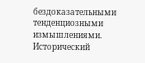бездоказательными тенденциозными измышлениями. Исторический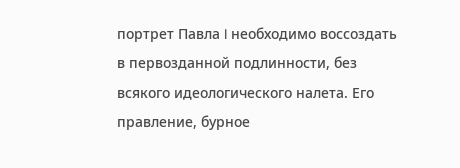портрет Павла I необходимо воссоздать в первозданной подлинности, без всякого идеологического налета. Его правление, бурное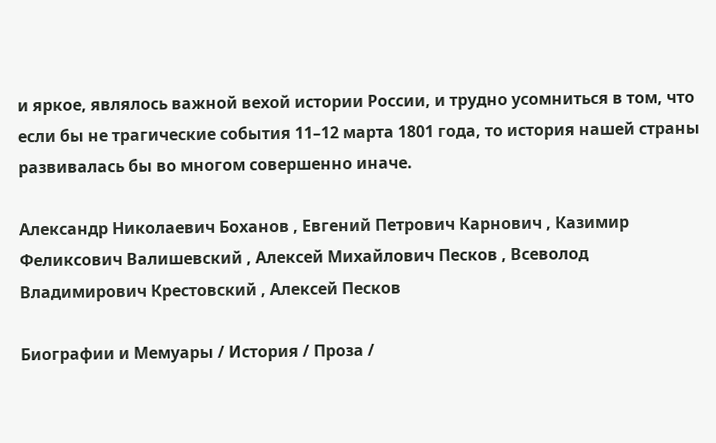и яркое, являлось важной вехой истории России, и трудно усомниться в том, что если бы не трагические события 11–12 марта 1801 года, то история нашей страны развивалась бы во многом совершенно иначе.

Александр Николаевич Боханов , Евгений Петрович Карнович , Казимир Феликсович Валишевский , Алексей Михайлович Песков , Всеволод Владимирович Крестовский , Алексей Песков

Биографии и Мемуары / История / Проза /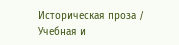Историческая проза / Учебная и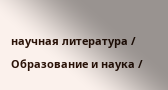научная литература / Образование и наука /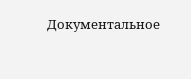Документальное